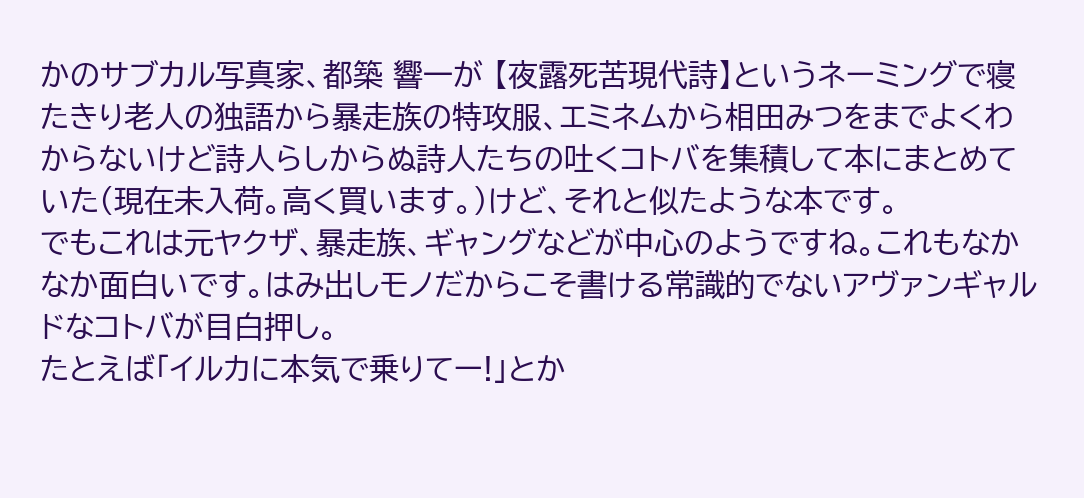かのサブカル写真家、都築 響一が 【夜露死苦現代詩】というネーミングで寝たきり老人の独語から暴走族の特攻服、エミネムから相田みつをまでよくわからないけど詩人らしからぬ詩人たちの吐くコトバを集積して本にまとめていた(現在未入荷。高く買います。)けど、それと似たような本です。
でもこれは元ヤクザ、暴走族、ギャングなどが中心のようですね。これもなかなか面白いです。はみ出しモノだからこそ書ける常識的でないアヴァンギャルドなコトバが目白押し。
たとえば「イルカに本気で乗りてー!」とか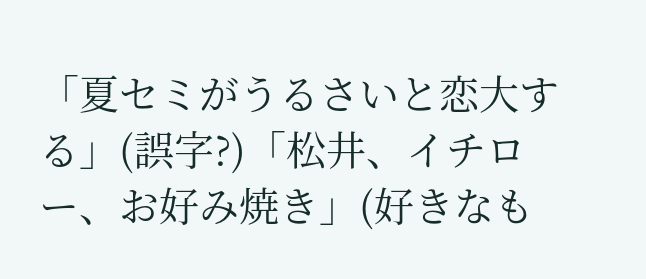「夏セミがうるさいと恋大する」(誤字?)「松井、イチロー、お好み焼き」(好きなも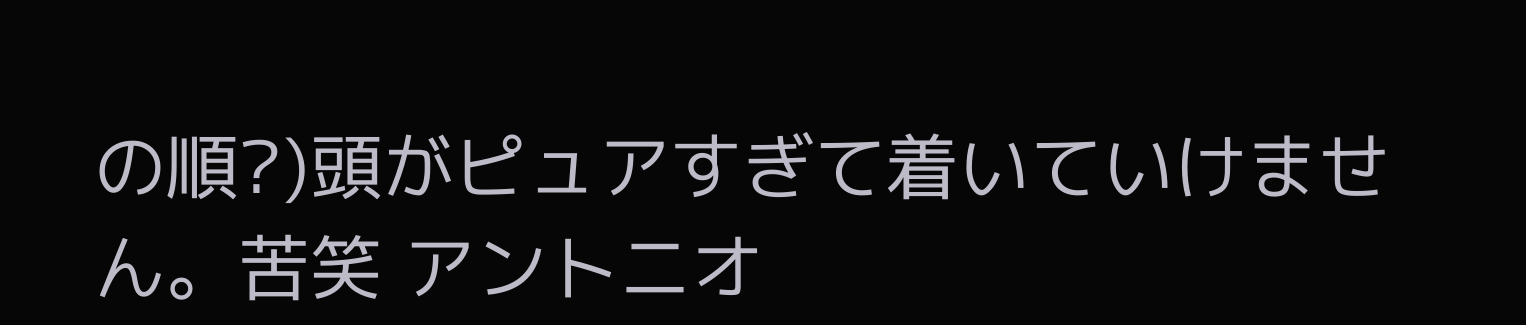の順?)頭がピュアすぎて着いていけません。苦笑 アントニオ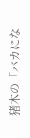猪木の「バカにな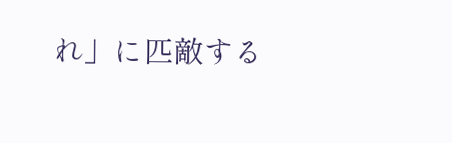れ」に匹敵する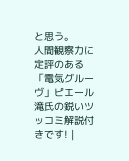と思う。
人間観察力に定評のある「電気グルーヴ」ピエール滝氏の鋭いツッコミ解説付きです! |